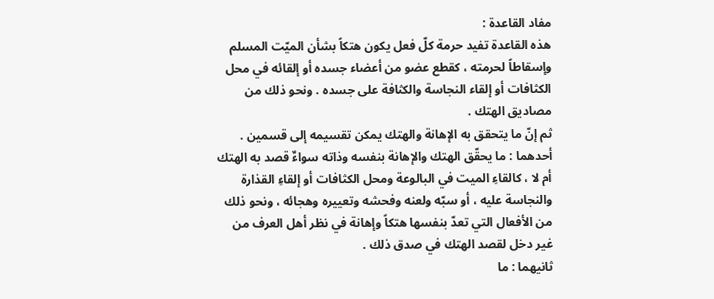مفاد القاعدة :
هذه القاعدة تفيد حرمة كلّ فعل يكون هتكاً بشأن الميّت المسلم وإسقاطاً لحرمته ، كقطع عضو من أعضاء جسده أو إلقائه في محل الكثافات أو إلقاء النجاسة والكثافة على جسده . ونحو ذلك من مصاديق الهتك .
ثم إنّ ما يتحقق به الإهانة والهتك يمكن تقسيمه إلى قسمين .
أحدهما : ما يحقّق الهتك والإهانة بنفسه وذاته سواءٌ قصد به الهتك أم لا ، كالقاءِ الميت في البالوعة ومحل الكثافات أو إلقاءِ القذارة والنجاسة عليه ، أو سبّه ولعنه وفحشه وتعييره وهجائه ، ونحو ذلك من الأفعال التي تعدّ بنفسها هتكاً وإهانة في نظر أهل العرف من غير دخل لقصد الهتك في صدق ذلك .
ثانيهما : ما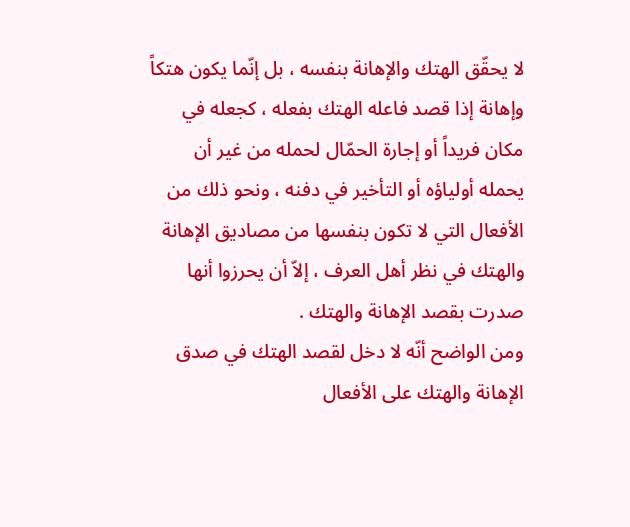لا يحقّق الهتك والإهانة بنفسه ، بل إنّما يكون هتكاً وإهانة إذا قصد فاعله الهتك بفعله ، كجعله في مكان فريداً أو إجارة الحمّال لحمله من غير أن يحمله أولياؤه أو التأخير في دفنه ، ونحو ذلك من الأفعال التي لا تكون بنفسها من مصاديق الإهانة والهتك في نظر أهل العرف ، إلاّ أن يحرزوا أنها صدرت بقصد الإهانة والهتك .
ومن الواضح أنّه لا دخل لقصد الهتك في صدق الإهانة والهتك على الأفعال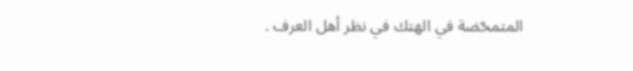المتمحّضة في الهتك في نظر أهل العرف .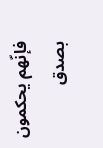فإنّهم يحكمون بصدق